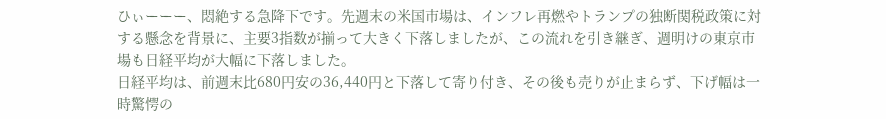ひぃーーー、悶絶する急降下です。先週末の米国市場は、インフレ再燃やトランプの独断関税政策に対する懸念を背景に、主要3指数が揃って大きく下落しましたが、この流れを引き継ぎ、週明けの東京市場も日経平均が大幅に下落しました。
日経平均は、前週末比680円安の36,440円と下落して寄り付き、その後も売りが止まらず、下げ幅は一時驚愕の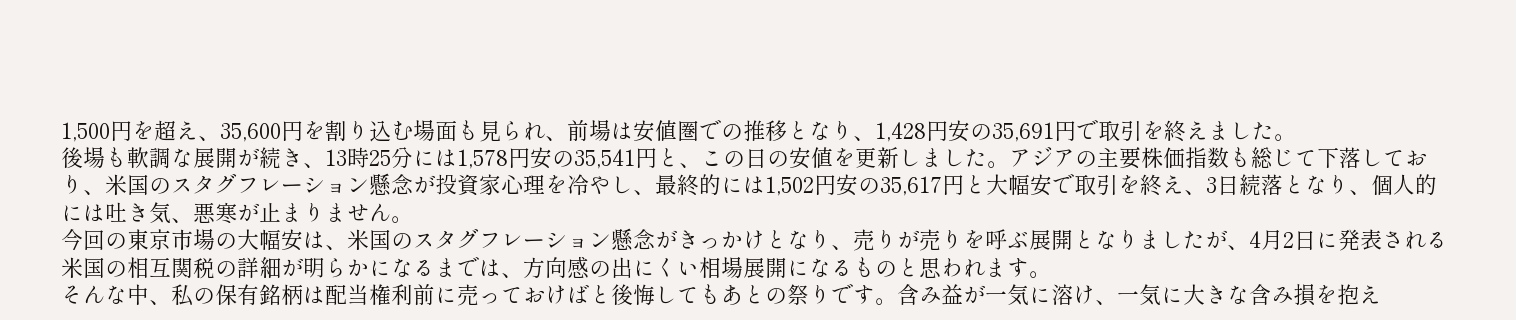1,500円を超え、35,600円を割り込む場面も見られ、前場は安値圏での推移となり、1,428円安の35,691円で取引を終えました。
後場も軟調な展開が続き、13時25分には1,578円安の35,541円と、この日の安値を更新しました。アジアの主要株価指数も総じて下落しており、米国のスタグフレーション懸念が投資家心理を冷やし、最終的には1,502円安の35,617円と大幅安で取引を終え、3日続落となり、個人的には吐き気、悪寒が止まりません。
今回の東京市場の大幅安は、米国のスタグフレーション懸念がきっかけとなり、売りが売りを呼ぶ展開となりましたが、4月2日に発表される米国の相互関税の詳細が明らかになるまでは、方向感の出にくい相場展開になるものと思われます。
そんな中、私の保有銘柄は配当権利前に売っておけばと後悔してもあとの祭りです。含み益が一気に溶け、一気に大きな含み損を抱え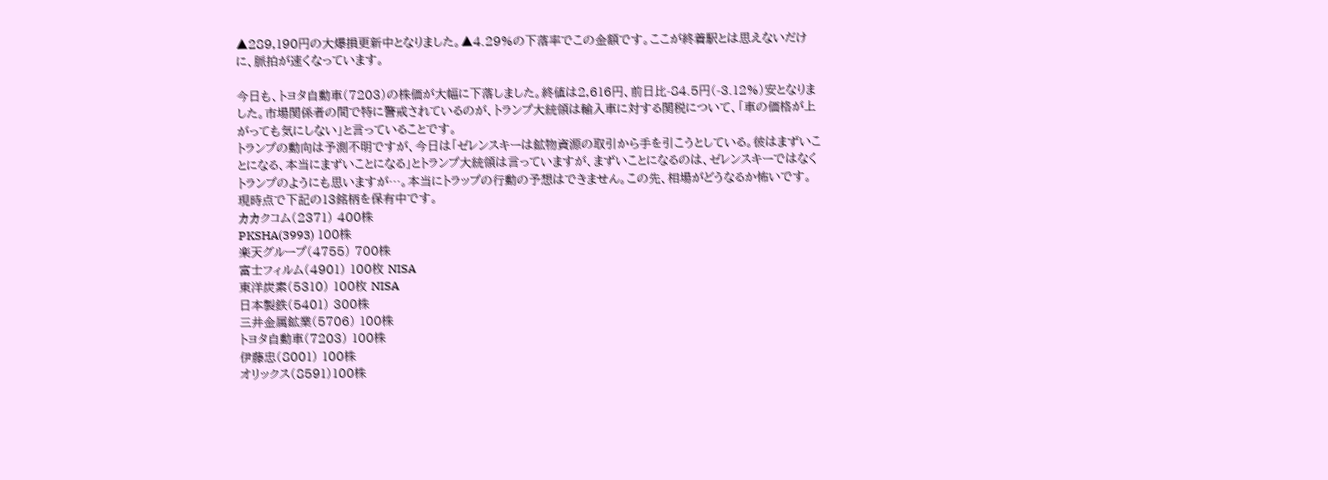▲289,190円の大爆損更新中となりました。▲4.29%の下落率でこの金額です。ここが終着駅とは思えないだけに、脈拍が速くなっています。

今日も、トヨタ自動車(7203)の株価が大幅に下落しました。終値は2,616円、前日比-84.5円(-3.12%)安となりました。市場関係者の間で特に警戒されているのが、トランプ大統領は輸入車に対する関税について、「車の価格が上がっても気にしない」と言っていることです。
トランプの動向は予測不明ですが、今日は「ゼレンスキーは鉱物資源の取引から手を引こうとしている。彼はまずいことになる、本当にまずいことになる」とトランプ大統領は言っていますが、まずいことになるのは、ゼレンスキーではなくトランプのようにも思いますが…。本当にトラップの行動の予想はできません。この先、相場がどうなるか怖いです。
現時点で下記の13銘柄を保有中です。
カカクコム(2371) 400株
PKSHA(3993) 100株
楽天グループ(4755) 700株
富士フィルム(4901) 100枚 NISA
東洋炭素(5310) 100枚 NISA
日本製鉄(5401) 300株
三井金属鉱業(5706) 100株
トヨタ自動車(7203) 100株
伊藤忠(8001) 100株
オリックス(8591)100株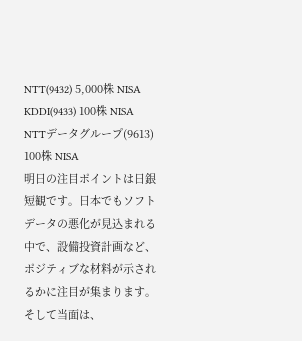NTT(9432) 5,000株 NISA
KDDI(9433) 100株 NISA
NTTデータグループ(9613) 100株 NISA
明日の注目ポイントは日銀短観です。日本でもソフトデータの悪化が見込まれる中で、設備投資計画など、ポジティブな材料が示されるかに注目が集まります。
そして当面は、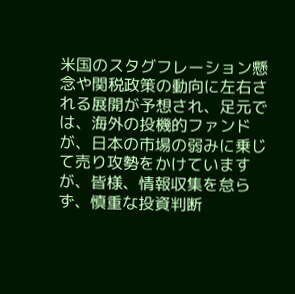米国のスタグフレーション懸念や関税政策の動向に左右される展開が予想され、足元では、海外の投機的ファンドが、日本の市場の弱みに乗じて売り攻勢をかけていますが、皆様、情報収集を怠らず、慎重な投資判断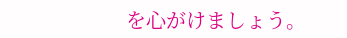を心がけましょう。